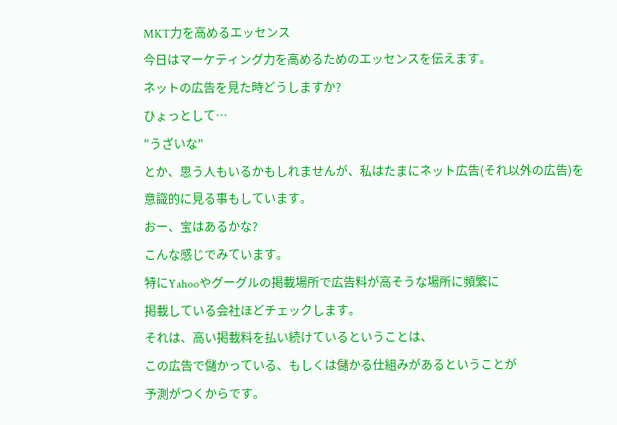MKT力を高めるエッセンス
今日はマーケティング力を高めるためのエッセンスを伝えます。
ネットの広告を見た時どうしますか?
ひょっとして…
"うざいな"
とか、思う人もいるかもしれませんが、私はたまにネット広告(それ以外の広告)を
意識的に見る事もしています。
おー、宝はあるかな?
こんな感じでみています。
特にYahooやグーグルの掲載場所で広告料が高そうな場所に頻繁に
掲載している会社ほどチェックします。
それは、高い掲載料を払い続けているということは、
この広告で儲かっている、もしくは儲かる仕組みがあるということが
予測がつくからです。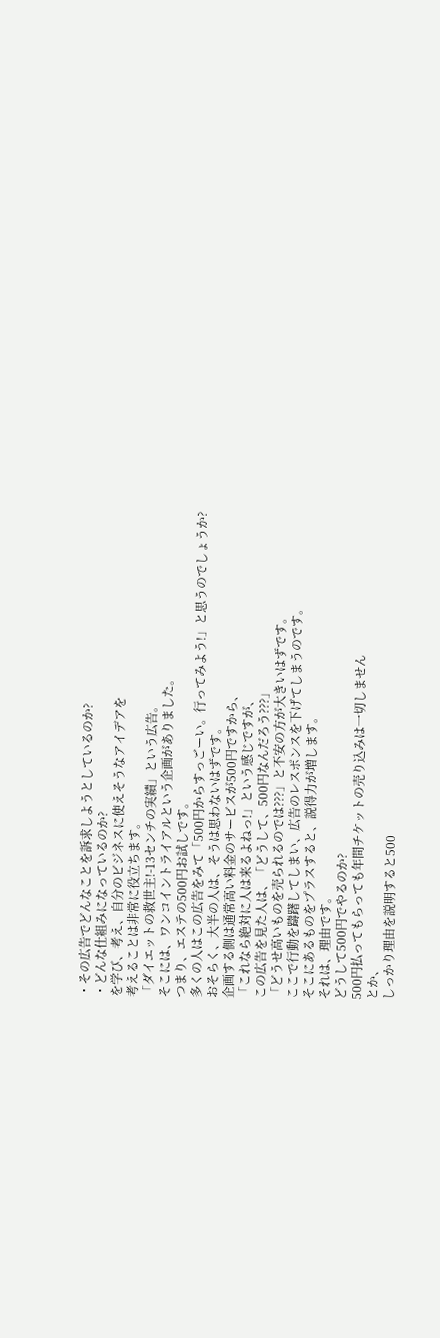・その広告でどんなことを訴求しようとしているのか?
・どんな仕組みになっているのか?
を学び、考え、自分のビジネスに使えそうなアイデアを
考えることは非常に役立ちます。
「ダイエットの救世主!-13センチの実績」という広告。
そこには、ワンコイントライアルという企画がありました。
つまり、エステの500円お試しです。
多くの人はこの広告をみて「500円からすっごーい。行ってみよう!」と思うのでしょうか?
おそらく、大半の人は、そうは思わないはずです。
企画する側は通常高い料金のサービスが500円ですから、
「これなら絶対に人は来るよねっ!」という感じですが、
この広告を見た人は、「どうして、500円なんだろう???」
「どうせ高いものを売られるのでは???」と不安の方が大きいはずです。
ここで行動を躊躇してしまい、広告のレスポンスを下げてしまうのです。
そこにあるものをプラスすると、説得力が増します。
それは、理由です。
どうして500円でやるのか?
500円払ってもらっても年間チケットの売り込みは一切しません
とか、
しっかり理由を説明すると500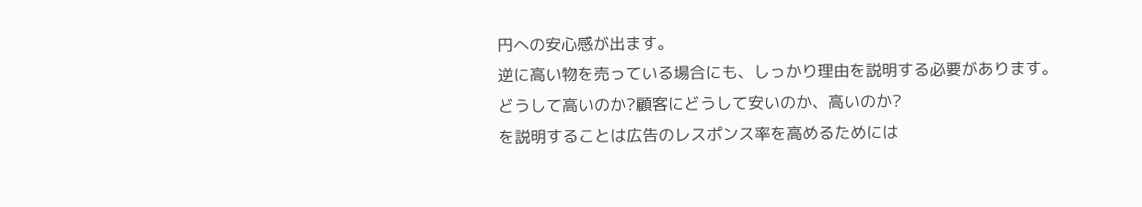円への安心感が出ます。
逆に高い物を売っている場合にも、しっかり理由を説明する必要があります。
どうして高いのか?顧客にどうして安いのか、高いのか?
を説明することは広告のレスポンス率を高めるためには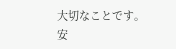大切なことです。
安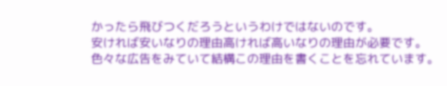かったら飛びつくだろうというわけではないのです。
安ければ安いなりの理由高ければ高いなりの理由が必要です。
色々な広告をみていて結構この理由を書くことを忘れています。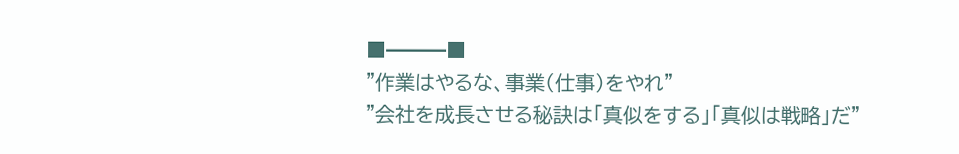■━━━■
"作業はやるな、事業(仕事)をやれ"
"会社を成長させる秘訣は「真似をする」「真似は戦略」だ"